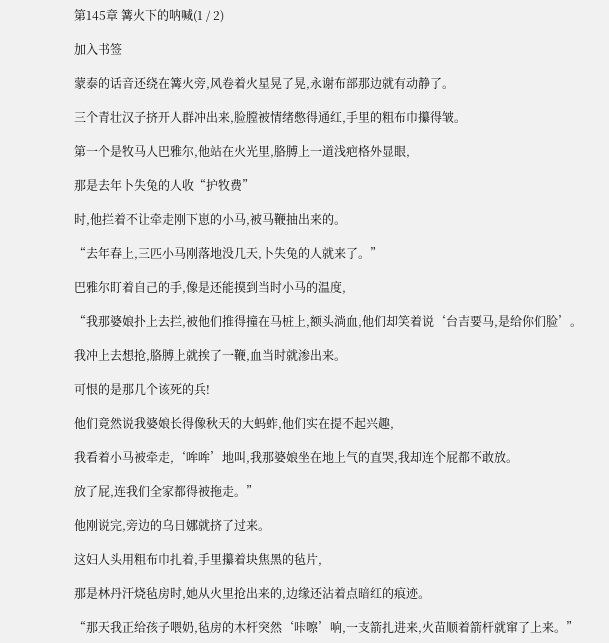第145章 篝火下的呐喊(1 / 2)

加入书签

蒙泰的话音还绕在篝火旁,风卷着火星晃了晃,永谢布部那边就有动静了。

三个青壮汉子挤开人群冲出来,脸膛被情绪憋得通红,手里的粗布巾攥得皱。

第一个是牧马人巴雅尔,他站在火光里,胳膊上一道浅疤格外显眼,

那是去年卜失兔的人收“护牧费”

时,他拦着不让牵走刚下崽的小马,被马鞭抽出来的。

“去年春上,三匹小马刚落地没几天,卜失兔的人就来了。”

巴雅尔盯着自己的手,像是还能摸到当时小马的温度,

“我那婆娘扑上去拦,被他们推得撞在马桩上,额头淌血,他们却笑着说‘台吉要马,是给你们脸’。

我冲上去想抢,胳膊上就挨了一鞭,血当时就渗出来。

可恨的是那几个该死的兵!

他们竟然说我婆娘长得像秋天的大蚂蚱,他们实在提不起兴趣,

我看着小马被牵走,‘哞哞’地叫,我那婆娘坐在地上气的直哭,我却连个屁都不敢放。

放了屁,连我们全家都得被拖走。”

他刚说完,旁边的乌日娜就挤了过来。

这妇人头用粗布巾扎着,手里攥着块焦黑的毡片,

那是林丹汗烧毡房时,她从火里抢出来的,边缘还沾着点暗红的痕迹。

“那天我正给孩子喂奶,毡房的木杆突然‘咔嚓’响,一支箭扎进来,火苗顺着箭杆就窜了上来。”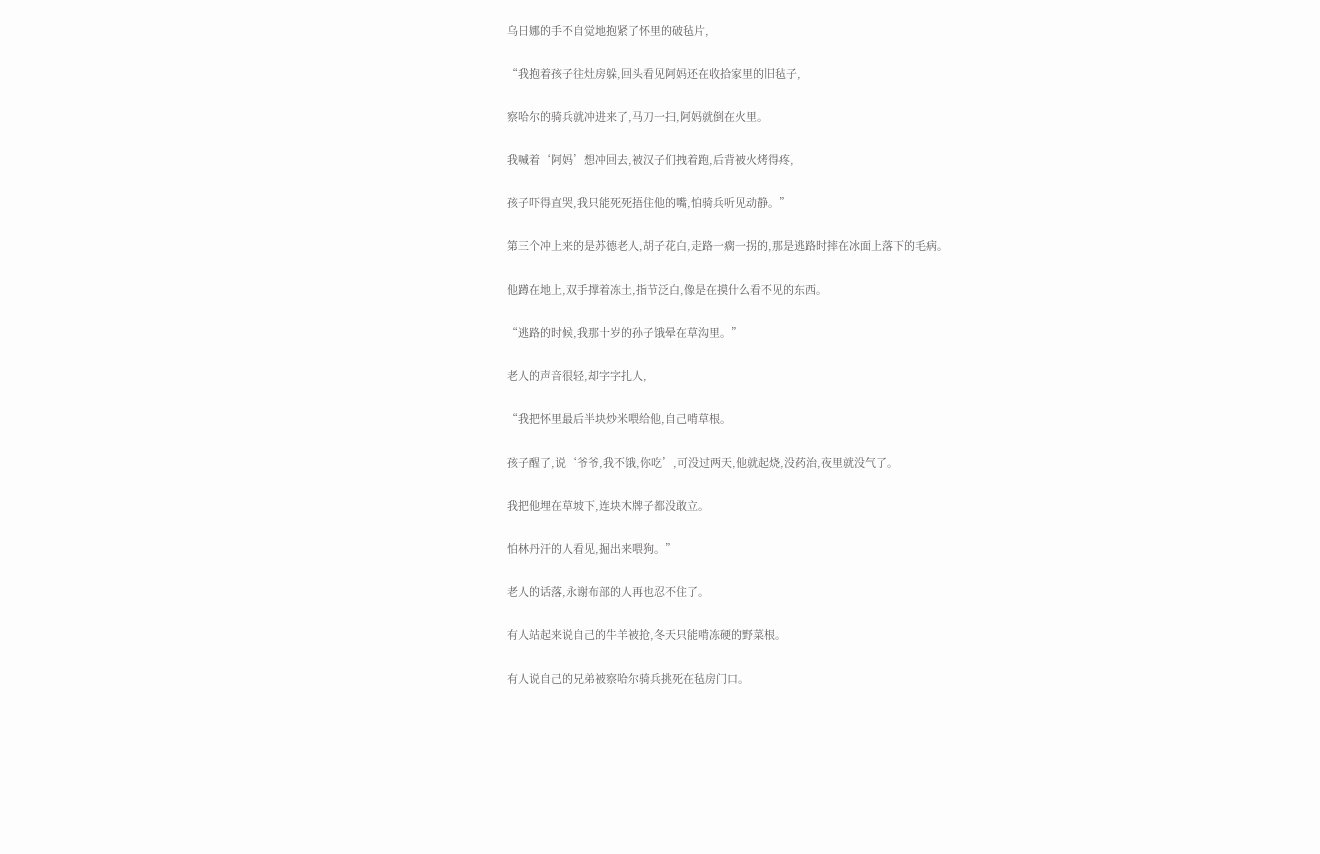乌日娜的手不自觉地抱紧了怀里的破毡片,

“我抱着孩子往灶房躲,回头看见阿妈还在收拾家里的旧毡子,

察哈尔的骑兵就冲进来了,马刀一扫,阿妈就倒在火里。

我喊着‘阿妈’想冲回去,被汉子们拽着跑,后背被火烤得疼,

孩子吓得直哭,我只能死死捂住他的嘴,怕骑兵听见动静。”

第三个冲上来的是苏德老人,胡子花白,走路一瘸一拐的,那是逃路时摔在冰面上落下的毛病。

他蹲在地上,双手撑着冻土,指节泛白,像是在摸什么看不见的东西。

“逃路的时候,我那十岁的孙子饿晕在草沟里。”

老人的声音很轻,却字字扎人,

“我把怀里最后半块炒米喂给他,自己啃草根。

孩子醒了,说‘爷爷,我不饿,你吃’,可没过两天,他就起烧,没药治,夜里就没气了。

我把他埋在草坡下,连块木牌子都没敢立。

怕林丹汗的人看见,掘出来喂狗。”

老人的话落,永谢布部的人再也忍不住了。

有人站起来说自己的牛羊被抢,冬天只能啃冻硬的野菜根。

有人说自己的兄弟被察哈尔骑兵挑死在毡房门口。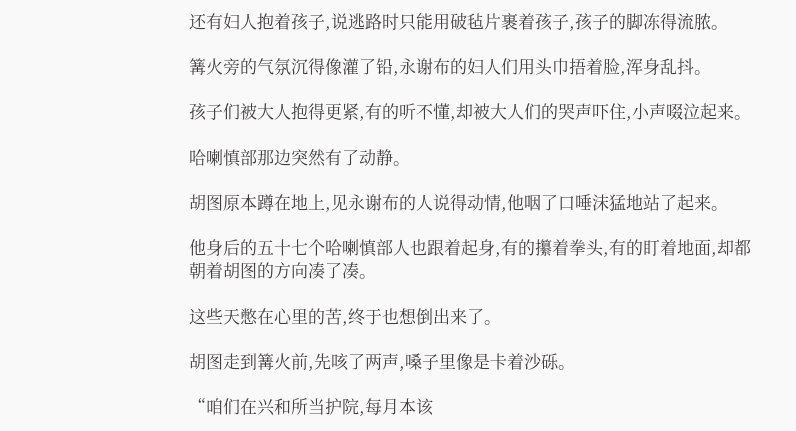还有妇人抱着孩子,说逃路时只能用破毡片裹着孩子,孩子的脚冻得流脓。

篝火旁的气氛沉得像灌了铅,永谢布的妇人们用头巾捂着脸,浑身乱抖。

孩子们被大人抱得更紧,有的听不懂,却被大人们的哭声吓住,小声啜泣起来。

哈喇慎部那边突然有了动静。

胡图原本蹲在地上,见永谢布的人说得动情,他咽了口唾沫猛地站了起来。

他身后的五十七个哈喇慎部人也跟着起身,有的攥着拳头,有的盯着地面,却都朝着胡图的方向凑了凑。

这些天憋在心里的苦,终于也想倒出来了。

胡图走到篝火前,先咳了两声,嗓子里像是卡着沙砾。

“咱们在兴和所当护院,每月本该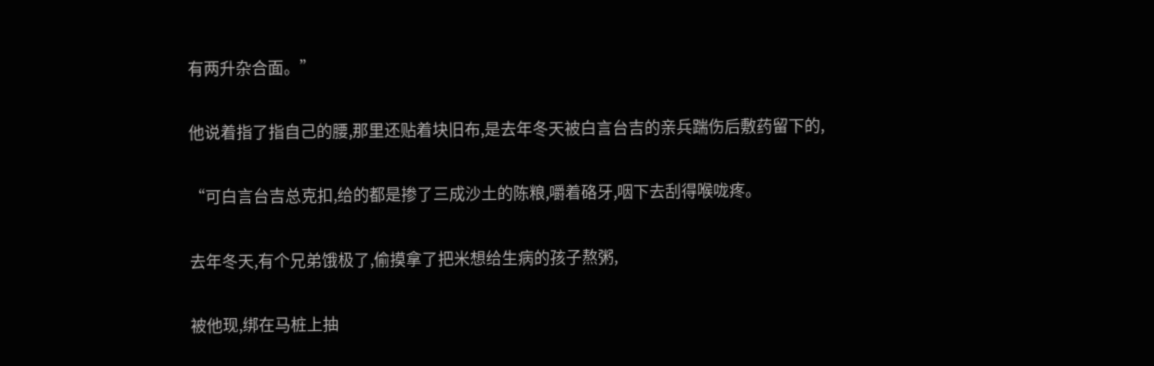有两升杂合面。”

他说着指了指自己的腰,那里还贴着块旧布,是去年冬天被白言台吉的亲兵踹伤后敷药留下的,

“可白言台吉总克扣,给的都是掺了三成沙土的陈粮,嚼着硌牙,咽下去刮得喉咙疼。

去年冬天,有个兄弟饿极了,偷摸拿了把米想给生病的孩子熬粥,

被他现,绑在马桩上抽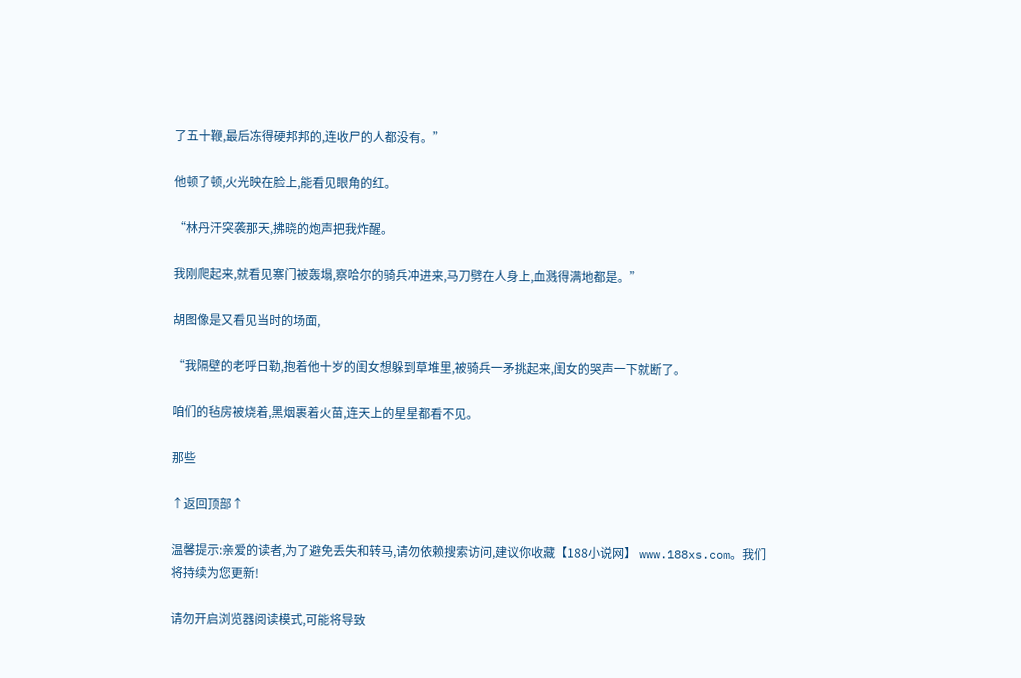了五十鞭,最后冻得硬邦邦的,连收尸的人都没有。”

他顿了顿,火光映在脸上,能看见眼角的红。

“林丹汗突袭那天,拂晓的炮声把我炸醒。

我刚爬起来,就看见寨门被轰塌,察哈尔的骑兵冲进来,马刀劈在人身上,血溅得满地都是。”

胡图像是又看见当时的场面,

“我隔壁的老呼日勒,抱着他十岁的闺女想躲到草堆里,被骑兵一矛挑起来,闺女的哭声一下就断了。

咱们的毡房被烧着,黑烟裹着火苗,连天上的星星都看不见。

那些

↑返回顶部↑

温馨提示:亲爱的读者,为了避免丢失和转马,请勿依赖搜索访问,建议你收藏【188小说网】 www.188xs.com。我们将持续为您更新!

请勿开启浏览器阅读模式,可能将导致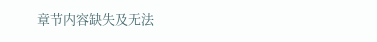章节内容缺失及无法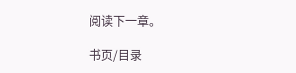阅读下一章。

书页/目录